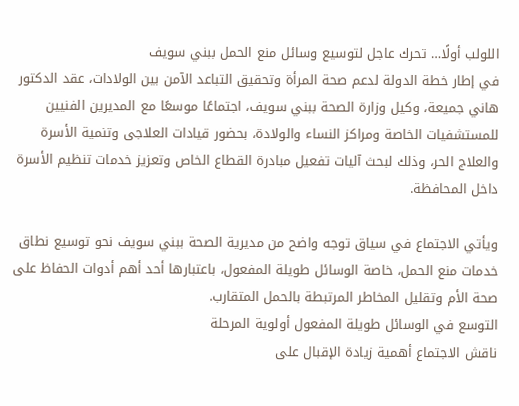اللولب أولًا… تحرك عاجل لتوسيع وسائل منع الحمل ببني سويف
في إطار خطة الدولة لدعم صحة المرأة وتحقيق التباعد الآمن بين الولادات، عقد الدكتور هاني جميعة، وكيل وزارة الصحة ببني سويف، اجتماعًا موسعًا مع المديرين الفنيين للمستشفيات الخاصة ومراكز النساء والولادة، بحضور قيادات العلاجى وتنمية الأسرة والعلاج الحر، وذلك لبحث آليات تفعيل مبادرة القطاع الخاص وتعزيز خدمات تنظيم الأسرة داخل المحافظة.

ويأتي الاجتماع في سياق توجه واضح من مديرية الصحة ببني سويف نحو توسيع نطاق خدمات منع الحمل، خاصة الوسائل طويلة المفعول، باعتبارها أحد أهم أدوات الحفاظ على صحة الأم وتقليل المخاطر المرتبطة بالحمل المتقارب.
التوسع في الوسائل طويلة المفعول أولوية المرحلة
ناقش الاجتماع أهمية زيادة الإقبال على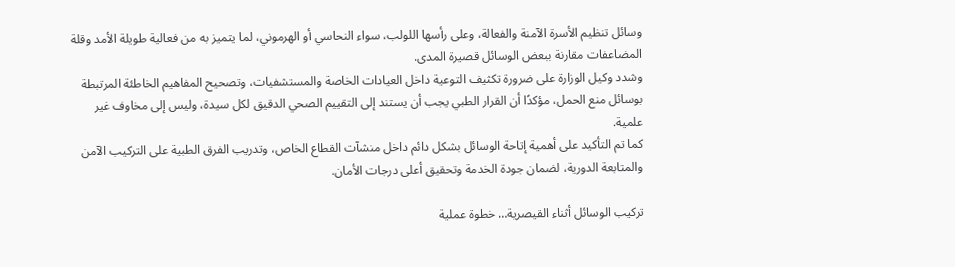وسائل تنظيم الأسرة الآمنة والفعالة، وعلى رأسها اللولب، سواء النحاسي أو الهرموني، لما يتميز به من فعالية طويلة الأمد وقلة المضاعفات مقارنة ببعض الوسائل قصيرة المدى.
وشدد وكيل الوزارة على ضرورة تكثيف التوعية داخل العيادات الخاصة والمستشفيات، وتصحيح المفاهيم الخاطئة المرتبطة بوسائل منع الحمل، مؤكدًا أن القرار الطبي يجب أن يستند إلى التقييم الصحي الدقيق لكل سيدة، وليس إلى مخاوف غير علمية.
كما تم التأكيد على أهمية إتاحة الوسائل بشكل دائم داخل منشآت القطاع الخاص، وتدريب الفرق الطبية على التركيب الآمن والمتابعة الدورية، لضمان جودة الخدمة وتحقيق أعلى درجات الأمان.

تركيب الوسائل أثناء القيصرية… خطوة عملية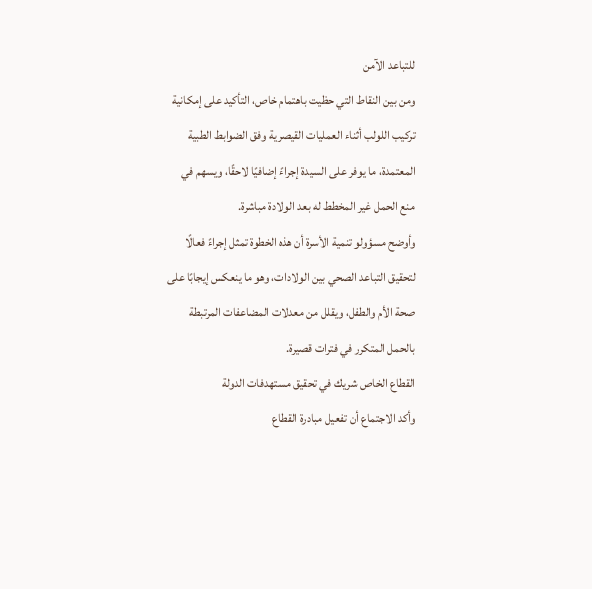للتباعد الآمن
ومن بين النقاط التي حظيت باهتمام خاص، التأكيد على إمكانية تركيب اللولب أثناء العمليات القيصرية وفق الضوابط الطبية المعتمدة، ما يوفر على السيدة إجراءً إضافيًا لاحقًا، ويسهم في منع الحمل غير المخطط له بعد الولادة مباشرة.
وأوضح مسؤولو تنمية الأسرة أن هذه الخطوة تمثل إجراءً فعالًا لتحقيق التباعد الصحي بين الولادات، وهو ما ينعكس إيجابًا على صحة الأم والطفل، ويقلل من معدلات المضاعفات المرتبطة بالحمل المتكرر في فترات قصيرة.
القطاع الخاص شريك في تحقيق مستهدفات الدولة
وأكد الاجتماع أن تفعيل مبادرة القطاع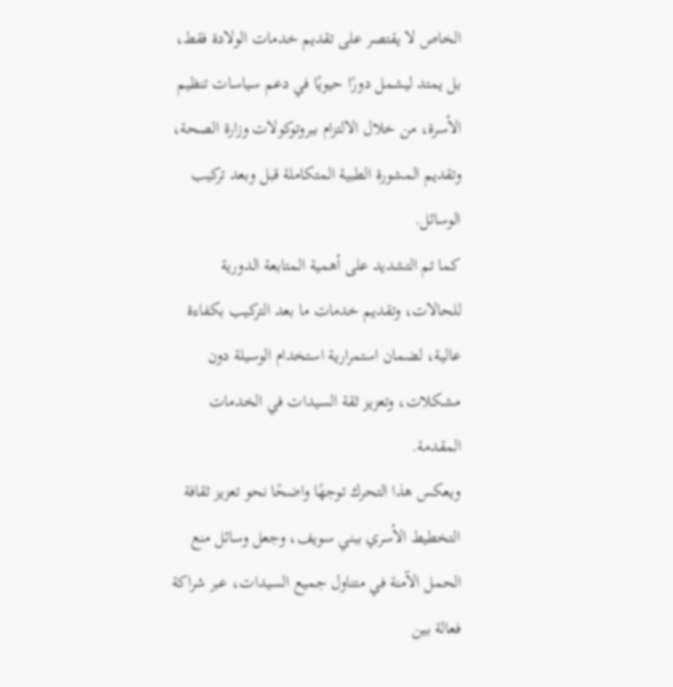الخاص لا يقتصر على تقديم خدمات الولادة فقط، بل يمتد ليشمل دورًا حيويًا في دعم سياسات تنظيم الأسرة، من خلال الالتزام ببروتوكولات وزارة الصحة، وتقديم المشورة الطبية المتكاملة قبل وبعد تركيب الوسائل.
كما تم التشديد على أهمية المتابعة الدورية للحالات، وتقديم خدمات ما بعد التركيب بكفاءة عالية، لضمان استمرارية استخدام الوسيلة دون مشكلات، وتعزيز ثقة السيدات في الخدمات المقدمة.
ويعكس هذا التحرك توجهًا واضحًا نحو تعزيز ثقافة التخطيط الأسري ببني سويف، وجعل وسائل منع الحمل الآمنة في متناول جميع السيدات، عبر شراكة فعالة بين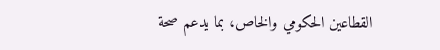القطاعين الحكومي والخاص، بما يدعم صحة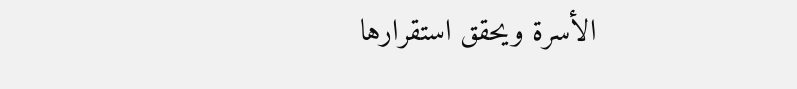الأسرة ويحقق استقرارها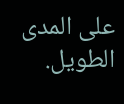على المدى الطويل.